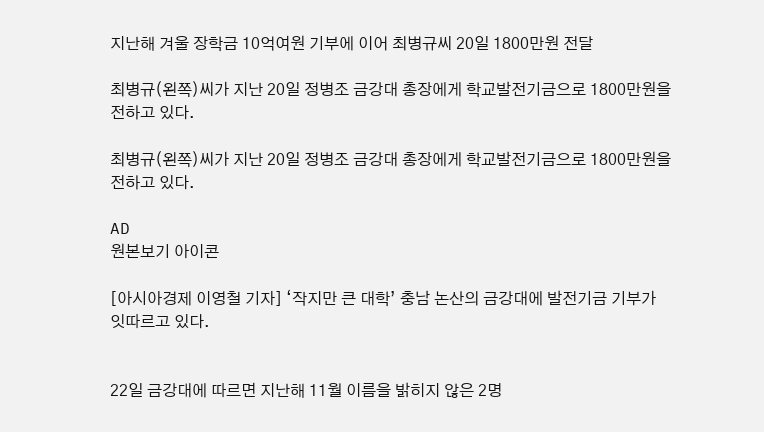지난해 겨울 장학금 10억여원 기부에 이어 최병규씨 20일 1800만원 전달

최병규(왼쪽)씨가 지난 20일 정병조 금강대 총장에게 학교발전기금으로 1800만원을 전하고 있다.

최병규(왼쪽)씨가 지난 20일 정병조 금강대 총장에게 학교발전기금으로 1800만원을 전하고 있다.

AD
원본보기 아이콘

[아시아경제 이영철 기자] ‘작지만 큰 대학’ 충남 논산의 금강대에 발전기금 기부가 잇따르고 있다.


22일 금강대에 따르면 지난해 11월 이름을 밝히지 않은 2명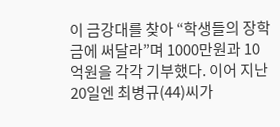이 금강대를 찾아 “학생들의 장학금에 써달라”며 1000만원과 10억원을 각각 기부했다. 이어 지난 20일엔 최병규(44)씨가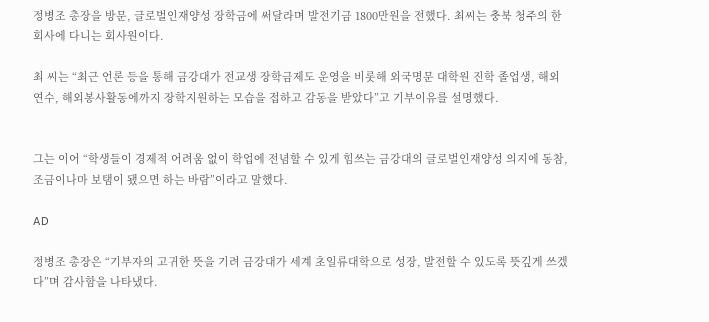정병조 총장을 방문, 글로벌인재양성 장학금에 써달라며 발전기금 1800만원을 전했다. 최씨는 충북 청주의 한 회사에 다니는 회사원이다.

최 씨는 “최근 언론 등을 통해 금강대가 전교생 장학금제도 운영을 비롯해 외국명문 대학원 진학 졸업생, 해외연수, 해외봉사활동에까지 장학지원하는 모습을 접하고 감동을 받았다”고 기부이유를 설명했다.


그는 이어 “학생들이 경제적 어려움 없이 학업에 전념할 수 있게 힘쓰는 금강대의 글로벌인재양성 의지에 동참, 조금이나마 보탬이 됐으면 하는 바람”이라고 말했다.

AD

정병조 총장은 “기부자의 고귀한 뜻을 기려 금강대가 세계 초일류대학으로 성장, 발전할 수 있도록 뜻깊게 쓰겠다”며 감사함을 나타냈다.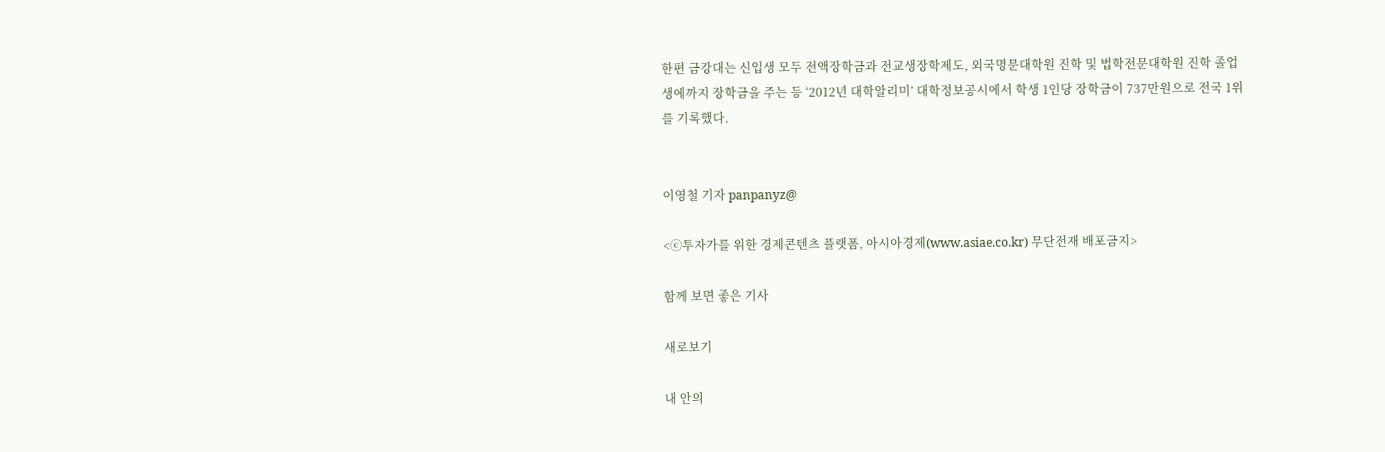한편 금강대는 신입생 모두 전액장학금과 전교생장학제도, 외국명문대학원 진학 및 법학전문대학원 진학 졸업생에까지 장학금을 주는 등 ‘2012년 대학알리미’ 대학정보공시에서 학생 1인당 장학금이 737만원으로 전국 1위를 기록했다.


이영철 기자 panpanyz@

<ⓒ투자가를 위한 경제콘텐츠 플랫폼, 아시아경제(www.asiae.co.kr) 무단전재 배포금지>

함께 보면 좋은 기사

새로보기

내 안의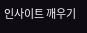인사이트 깨우기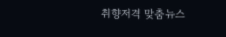취향저격 맞춤뉴스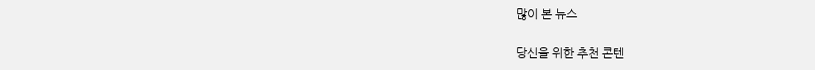많이 본 뉴스

당신을 위한 추천 콘텐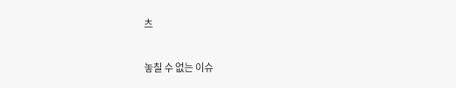츠

놓칠 수 없는 이슈